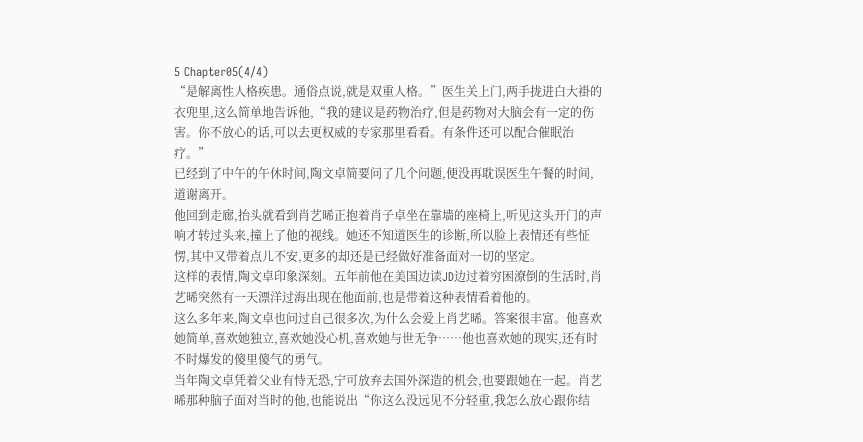5 Chapter05(4/4)
“是解离性人格疾患。通俗点说,就是双重人格。”医生关上门,两手拢进白大褂的衣兜里,这么简单地告诉他,“我的建议是药物治疗,但是药物对大脑会有一定的伤害。你不放心的话,可以去更权威的专家那里看看。有条件还可以配合催眠治疗。”
已经到了中午的午休时间,陶文卓简要问了几个问题,便没再耽误医生午餐的时间,道谢离开。
他回到走廊,抬头就看到肖艺晞正抱着肖子卓坐在靠墙的座椅上,听见这头开门的声响才转过头来,撞上了他的视线。她还不知道医生的诊断,所以脸上表情还有些怔愣,其中又带着点儿不安,更多的却还是已经做好准备面对一切的坚定。
这样的表情,陶文卓印象深刻。五年前他在美国边读JD边过着穷困潦倒的生活时,肖艺晞突然有一天漂洋过海出现在他面前,也是带着这种表情看着他的。
这么多年来,陶文卓也问过自己很多次,为什么会爱上肖艺晞。答案很丰富。他喜欢她简单,喜欢她独立,喜欢她没心机,喜欢她与世无争……他也喜欢她的现实,还有时不时爆发的傻里傻气的勇气。
当年陶文卓凭着父业有恃无恐,宁可放弃去国外深造的机会,也要跟她在一起。肖艺晞那种脑子面对当时的他,也能说出“你这么没远见不分轻重,我怎么放心跟你结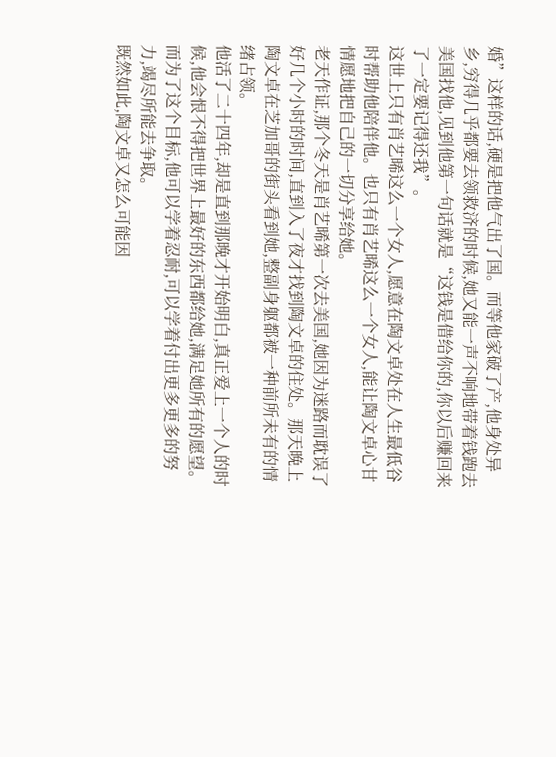婚”这样的话,硬是把他气出了国。而等他家破了产,他身处异乡,穷得几乎都要去领救济的时候,她又能一声不响地带着钱跑去美国找他,见到他第一句话就是“这钱是借给你的,你以后赚回来了一定要记得还我”。
这世上只有肖艺晞这么一个女人,愿意在陶文卓处在人生最低谷时帮助他陪伴他。也只有肖艺晞这么一个女人,能让陶文卓心甘情愿地把自己的一切分享给她。
老天作证,那个冬天是肖艺晞第一次去美国,她因为迷路而耽误了好几个小时的时间,直到入了夜才找到陶文卓的住处。那天晚上陶文卓在芝加哥的街头看到她,整副身躯都被一种前所未有的情绪占领。
他活了二十四年,却是直到那晚才开始明白,真正爱上一个人的时候,他会恨不得把世界上最好的东西都给她,满足她所有的愿望。
而为了这个目标,他可以学着忍耐,可以学着付出更多更多的努力,竭尽所能去争取。
既然如此,陶文卓又怎么可能因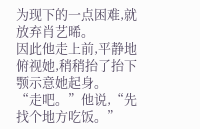为现下的一点困难,就放弃肖艺晞。
因此他走上前,平静地俯视她,稍稍抬了抬下颚示意她起身。
“走吧。”他说,“先找个地方吃饭。”